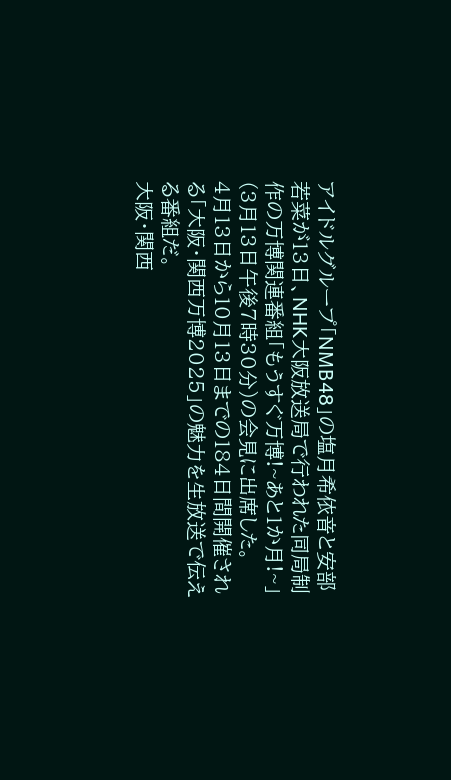アイドルグループ「NMB48」の塩月希依音と安部若菜が13日、NHK大阪放送局で行われた同局制作の万博関連番組「もうすぐ万博!~あと1か月!~」(3月13日午後7時30分)の会見に出席した。
4月13日から10月13日までの184日間開催される「大阪・関西万博2025」の魅力を生放送で伝える番組だ。
大阪・関西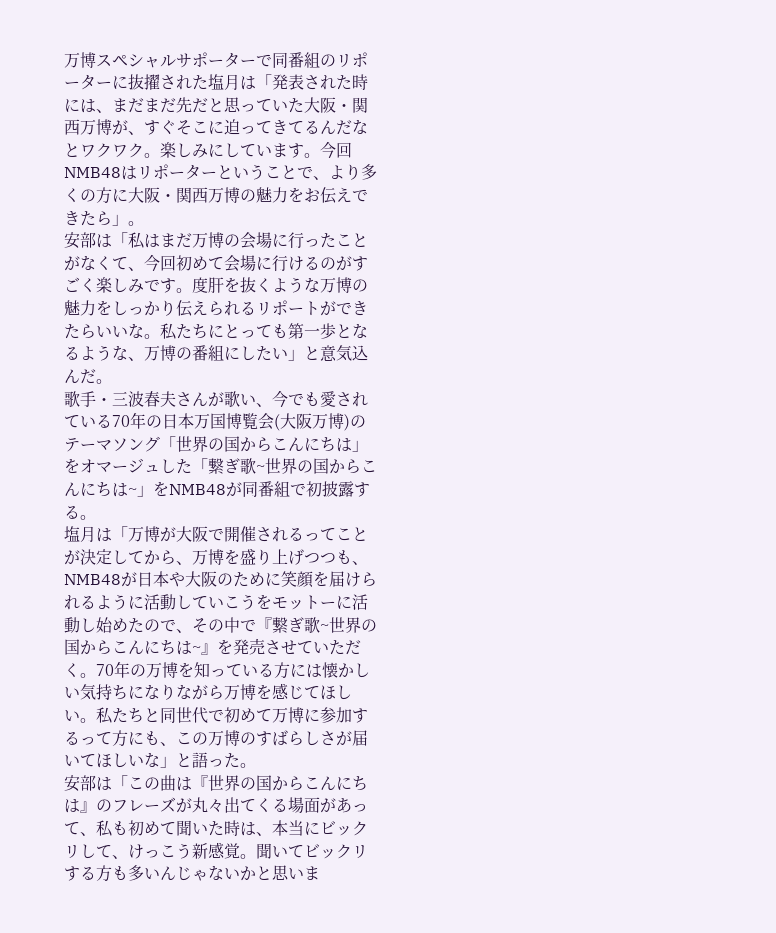万博スペシャルサポーターで同番組のリポーターに抜擢された塩月は「発表された時には、まだまだ先だと思っていた大阪・関西万博が、すぐそこに迫ってきてるんだなとワクワク。楽しみにしています。今回NMB48はリポーターということで、より多くの方に大阪・関西万博の魅力をお伝えできたら」。
安部は「私はまだ万博の会場に行ったことがなくて、今回初めて会場に行けるのがすごく楽しみです。度肝を抜くような万博の魅力をしっかり伝えられるリポートができたらいいな。私たちにとっても第一歩となるような、万博の番組にしたい」と意気込んだ。
歌手・三波春夫さんが歌い、今でも愛されている70年の日本万国博覧会(大阪万博)のテーマソング「世界の国からこんにちは」をオマージュした「繋ぎ歌~世界の国からこんにちは~」をNMB48が同番組で初披露する。
塩月は「万博が大阪で開催されるってことが決定してから、万博を盛り上げつつも、NMB48が日本や大阪のために笑顔を届けられるように活動していこうをモットーに活動し始めたので、その中で『繋ぎ歌~世界の国からこんにちは~』を発売させていただく。70年の万博を知っている方には懐かしい気持ちになりながら万博を感じてほしい。私たちと同世代で初めて万博に参加するって方にも、この万博のすばらしさが届いてほしいな」と語った。
安部は「この曲は『世界の国からこんにちは』のフレーズが丸々出てくる場面があって、私も初めて聞いた時は、本当にビックリして、けっこう新感覚。聞いてビックリする方も多いんじゃないかと思いま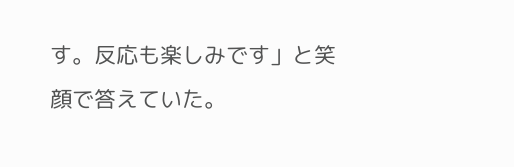す。反応も楽しみです」と笑顔で答えていた。